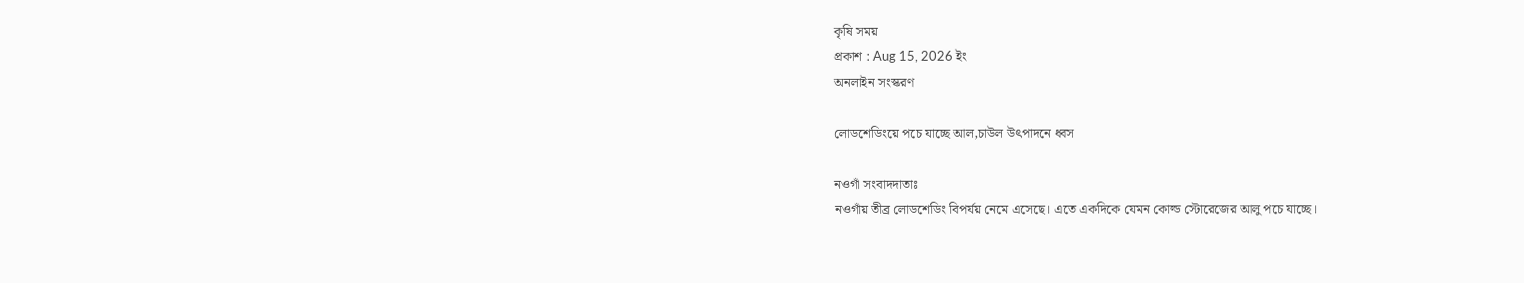কৃষি সময়
প্রকাশ : Aug 15, 2026 ইং
অনলাইন সংস্করণ

লোডশেডিংয়ে পচে যাচ্ছে আল,চাউল উৎপাদনে ধ্বস

নওগাঁ সংবাদদাতাঃ
নওগাঁয় তীব্র লোডশেডিং বিপর্যয় নেমে এসেছে। এতে একদিকে যেমন কোল্ড স্টোরেজের আলু পচে যাচ্ছে।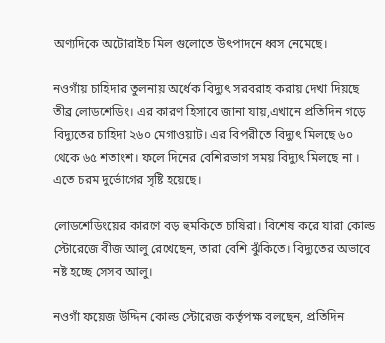অণ্যদিকে অটোরাইচ মিল গুলোতে উৎপাদনে ধ্বস নেমেছে।

নওগাঁয় চাহিদার তুলনায় অর্ধেক বিদ্যুৎ সরবরাহ করায় দেখা দিয়ছে তীব্র লোডশেডিং। এর কারণ হিসাবে জানা যায়,এখানে প্রতিদিন গড়ে বিদ্যুতের চাহিদা ২৬০ মেগাওয়াট। এর বিপরীতে বিদ্যুৎ মিলছে ৬০ থেকে ৬৫ শতাংশ। ফলে দিনের বেশিরভাগ সময় বিদ্যুৎ মিলছে না । এতে চরম দুর্ভোগের সৃষ্টি হয়েছে।

লোডশেডিংয়ের কারণে বড় হুমকিতে চাষিরা। বিশেষ করে যারা কোল্ড স্টোরেজে বীজ আলু রেখেছেন, তারা বেশি ঝুঁকিতে। বিদ্যুতের অভাবে নষ্ট হচ্ছে সেসব আলু।

নওগাঁ ফয়েজ উদ্দিন কোল্ড স্টোরেজ কর্তৃপক্ষ বলছেন, প্রতিদিন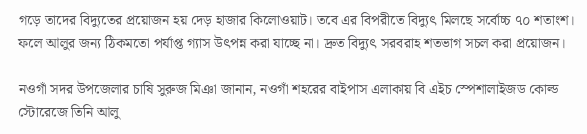গড়ে তাদের বিদ্যুতের প্রয়োজন হয় দেড় হাজার কিলোওয়াট। তবে এর বিপরীতে বিদ্যুৎ মিলছে সর্বোচ্চ ৭০ শতাংশ। ফলে আলুর জন্য ঠিকমতো পর্যাপ্ত গ্যাস উৎপন্ন করা যাচ্ছে না। দ্রুত বিদ্যুৎ সরবরাহ শতভাগ সচল করা প্রয়োজন।

নওগাঁ সদর উপজেলার চাষি সুরুজ মিঞা জানান, নওগাঁ শহরের বাইপাস এলাকায় বি এইচ স্পেশালাইজড কোল্ড স্টোরেজে তিনি আলু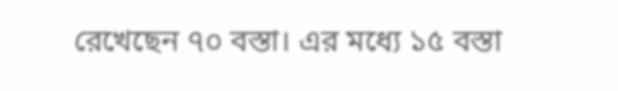রেখেছেন ৭০ বস্তা। এর মধ্যে ১৫ বস্তা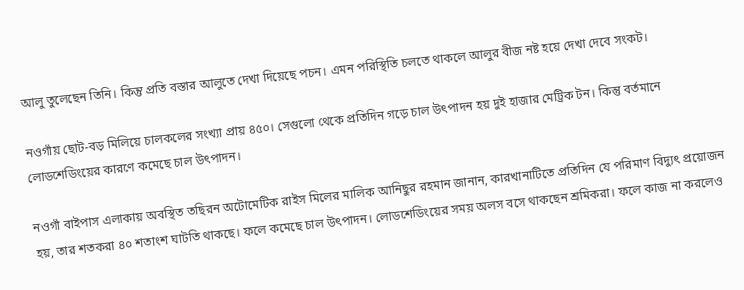আলু তুলেছেন তিনি। কিন্তু প্রতি বস্তার আলুতে দেখা দিয়েছে পচন। এমন পরিস্থিতি চলতে থাকলে আলুর বীজ নষ্ট হয়ে দেখা দেবে সংকট।

নওগাঁয় ছোট-বড় মিলিয়ে চালকলের সংখ্যা প্রায় ৪৫০। সেগুলো থেকে প্রতিদিন গড়ে চাল উৎপাদন হয় দুই হাজার মেট্রিক টন। কিন্তু বর্তমানে লোডশেডিংয়ের কারণে কমেছে চাল উৎপাদন।

নওগাঁ বাইপাস এলাকায় অবস্থিত তছিরন অটোমেটিক রাইস মিলের মালিক আনিছুর রহমান জানান, কারখানাটিতে প্রতিদিন যে পরিমাণ বিদ্যুৎ প্রয়োজন হয়, তার শতকরা ৪০ শতাংশ ঘাটতি থাকছে। ফলে কমেছে চাল উৎপাদন। লোডশেডিংয়ের সময় অলস বসে থাকছেন শ্রমিকরা। ফলে কাজ না করলেও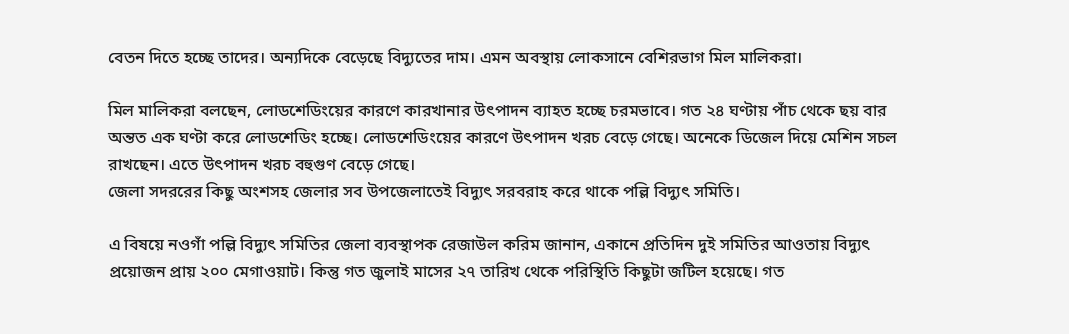বেতন দিতে হচ্ছে তাদের। অন্যদিকে বেড়েছে বিদ্যুতের দাম। এমন অবস্থায় লোকসানে বেশিরভাগ মিল মালিকরা।

মিল মালিকরা বলছেন, লোডশেডিংয়ের কারণে কারখানার উৎপাদন ব্যাহত হচ্ছে চরমভাবে। গত ২৪ ঘণ্টায় পাঁচ থেকে ছয় বার অন্তত এক ঘণ্টা করে লোডশেডিং হচ্ছে। লোডশেডিংয়ের কারণে উৎপাদন খরচ বেড়ে গেছে। অনেকে ডিজেল দিয়ে মেশিন সচল রাখছেন। এতে উৎপাদন খরচ বহুগুণ বেড়ে গেছে।
জেলা সদররের কিছু অংশসহ জেলার সব উপজেলাতেই বিদ্যুৎ সরবরাহ করে থাকে পল্লি বিদ্যুৎ সমিতি।

এ বিষয়ে নওগাঁ পল্লি বিদ্যুৎ সমিতির জেলা ব্যবস্থাপক রেজাউল করিম জানান, একানে প্রতিদিন দুই সমিতির আওতায় বিদ্যুৎ প্রয়োজন প্রায় ২০০ মেগাওয়াট। কিন্তু গত জুলাই মাসের ২৭ তারিখ থেকে পরিস্থিতি কিছুটা জটিল হয়েছে। গত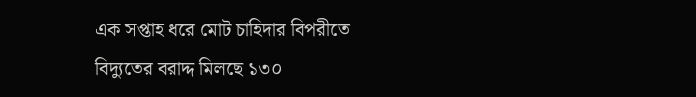এক সপ্তাহ ধরে মোট চাহিদার বিপরীতে  বিদ্যুতের বরাদ্দ মিলছে ১৩০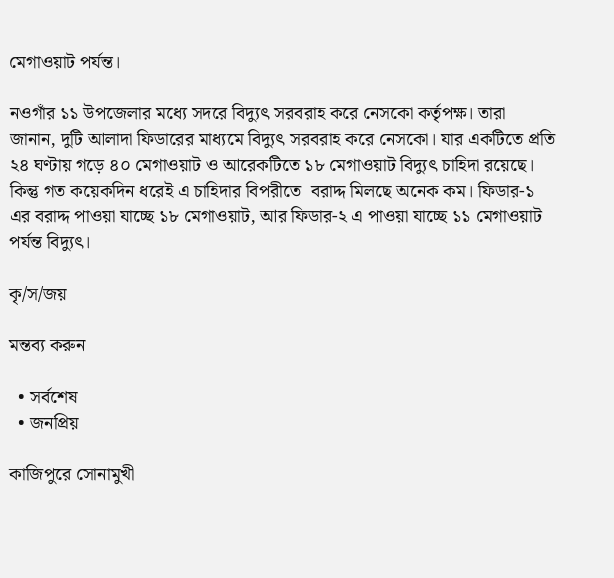মেগাওয়াট পর্যন্ত।

নওগাঁর ১১ উপজেলার মধ্যে সদরে বিদ্যুৎ সরবরাহ করে নেসকো কর্তৃপক্ষ। তারা জানান, দুটি আলাদা ফিডারের মাধ্যমে বিদ্যুৎ সরবরাহ করে নেসকো। যার একটিতে প্রতি ২৪ ঘণ্টায় গড়ে ৪০ মেগাওয়াট ও আরেকটিতে ১৮ মেগাওয়াট বিদ্যুৎ চাহিদা রয়েছে। কিন্তু গত কয়েকদিন ধরেই এ চাহিদার বিপরীতে  বরাদ্দ মিলছে অনেক কম। ফিডার-১ এর বরাদ্দ পাওয়া যাচ্ছে ১৮ মেগাওয়াট, আর ফিডার-২ এ পাওয়া যাচ্ছে ১১ মেগাওয়াট পর্যন্ত বিদ্যুৎ।

কৃ/স/জয়

মন্তব্য করুন

  • সর্বশেষ
  • জনপ্রিয়

কাজিপুরে সোনামুখী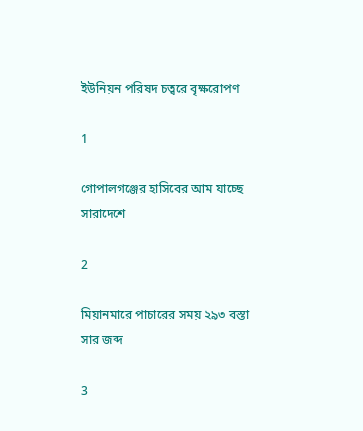ইউনিয়ন পরিষদ চত্বরে বৃক্ষরোপণ

1

গোপালগঞ্জের হাসিবের আম যাচ্ছে সারাদেশে

2

মিয়ানমারে পাচারের সময় ২৯৩ বস্তা সার জব্দ

3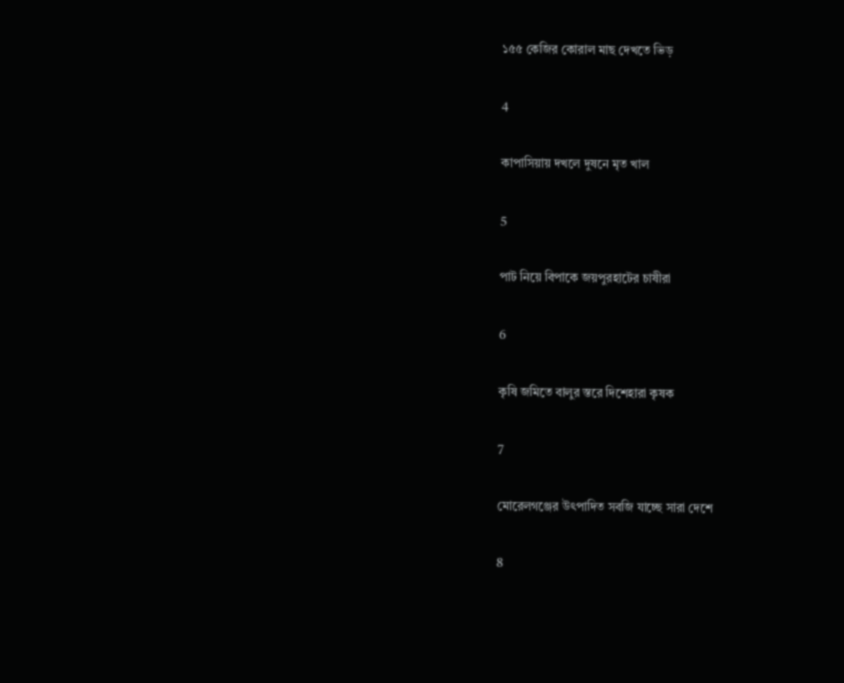১৫৫ কেজির কোরাল মাছ দেখতে ভিড়

4

কাপাসিয়ায় দখলে দুষনে মৃত খাল

5

পাট নিয়ে বিপাকে জয়পুরহাটের চাষীরা

6

কৃষি জমিতে বালুর স্তরে দিশেহারা কৃষক

7

মোরেলগঞ্জের উৎপাদিত সবজি যাচ্ছে সারা দেশে

8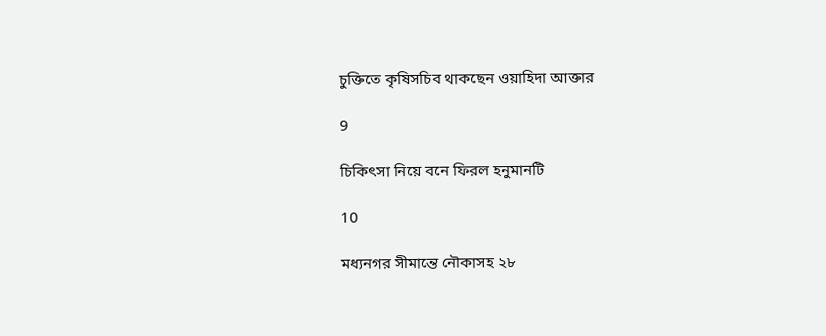চুক্তিতে কৃষিসচিব থাকছেন ওয়াহিদা আক্তার

9

চিকিৎসা নিয়ে বনে ফিরল হনুমানটি

10

মধ্যনগর সীমান্তে নৌকাসহ ২৮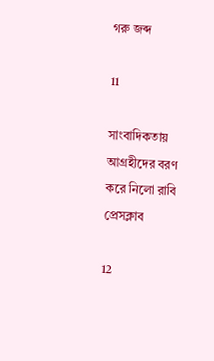গরু জব্দ

11

সাংবাদিকতায় আগ্রহীদের বরণ করে নিলো রাবি প্রেসক্লাব

12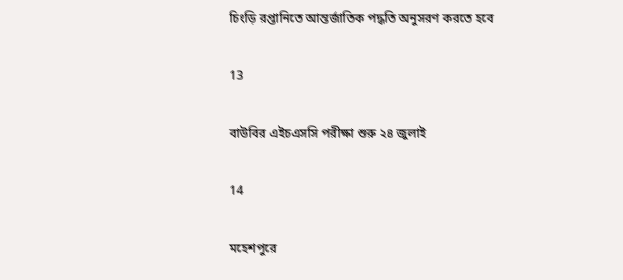চিংড়ি রপ্তানিতে আন্তর্জাতিক পদ্ধতি অনুসরণ করতে হবে

13

বাউবির এইচএসসি পরীক্ষা শুরু ২৪ জুলাই

14

মহেশপুরে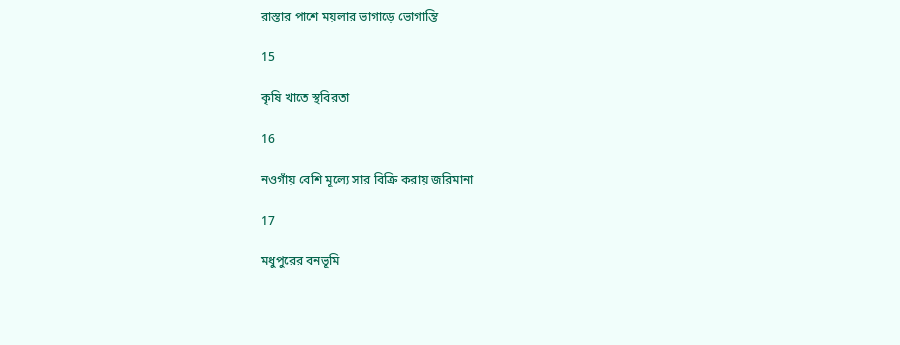রাস্তার পাশে ময়লার ভাগাড়ে ভোগান্তি

15

কৃষি খাতে স্থবিরতা

16

নওগাঁয় বেশি মূল্যে সার বিক্রি করায় জরিমানা

17

মধুপুরের বনভূমি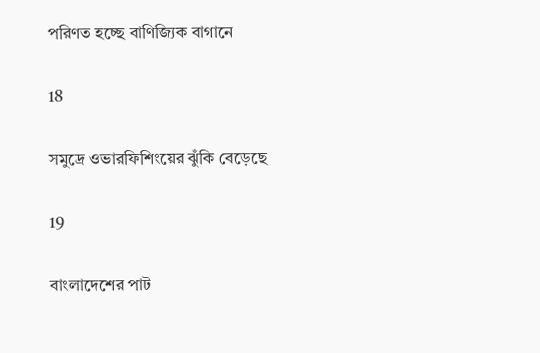পরিণত হচ্ছে বাণিজ্যিক বাগানে

18

সমুদ্রে ওভারফিশিংয়ের ঝুঁকি বেড়েছে

19

বাংলাদেশের পাট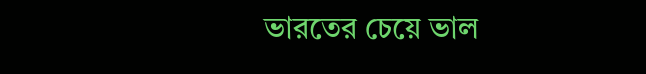ভারতের চেয়ে ভাল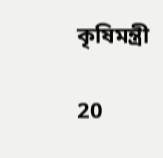কৃষিমন্ত্রী

20